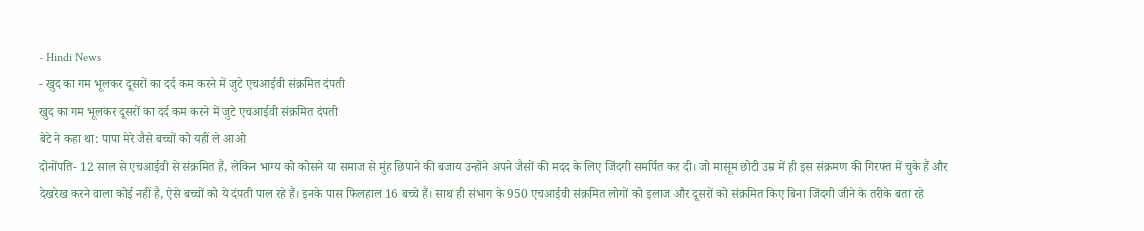- Hindi News
- खुद का गम भूलकर दूसरों का दर्द कम करने में जुटे एचआईवी संक्रमित दंपती
खुद का गम भूलकर दूसरों का दर्द कम करने में जुटे एचआईवी संक्रमित दंपती
बेटे ने कहा था: पापा मेरे जैसे बच्चों को यहीं ले आओ
दोनोंपति- 12 साल से एचआईवी से संक्रमित हैं, लेकिन भाग्य को कोसने या समाज से मुंह छिपाने की बजाय उन्होंने अपने जैसों की मदद के लिए जिंदगी समर्पित कर दी। जो मासूम छोटी उम्र में ही इस संक्रमण की गिरफ्त में चुके हैं और देखरेख करने वाला कोई नहीं है, ऐसे बच्चों को ये दंपती पाल रहे हैं। इनके पास फिलहाल 16 बच्चे हैं। साथ ही संभाग के 950 एचआईवी संक्रमित लोगों को इलाज और दूसरों को संक्रमित किए बिना जिंदगी जीने के तरीके बता रहे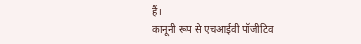हैं।
कानूनी रूप से एचआईवी पॉजीटिव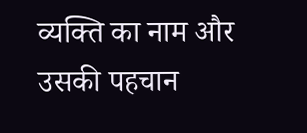व्यक्ति का नाम और उसकी पहचान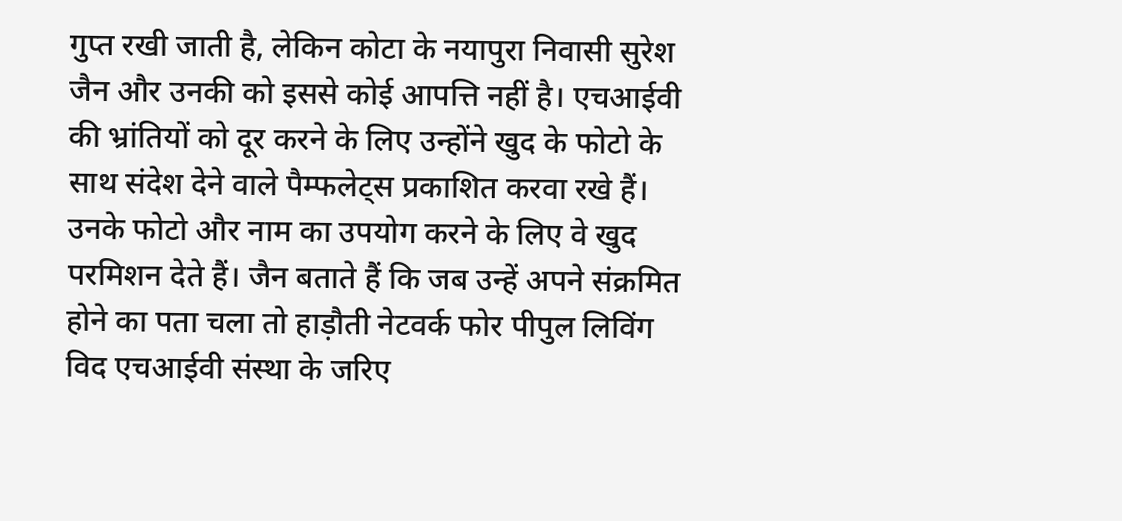गुप्त रखी जाती है, लेकिन कोटा के नयापुरा निवासी सुरेश जैन और उनकी को इससे कोई आपत्ति नहीं है। एचआईवी की भ्रांतियों को दूर करने के लिए उन्होंने खुद के फोटो के साथ संदेश देने वाले पैम्फलेट्स प्रकाशित करवा रखे हैं। उनके फोटो और नाम का उपयोग करने के लिए वे खुद परमिशन देते हैं। जैन बताते हैं कि जब उन्हें अपने संक्रमित होने का पता चला तो हाड़ौती नेटवर्क फोर पीपुल लिविंग विद एचआईवी संस्था के जरिए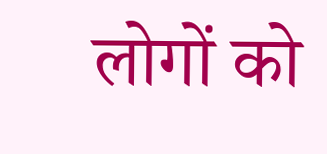लोगों को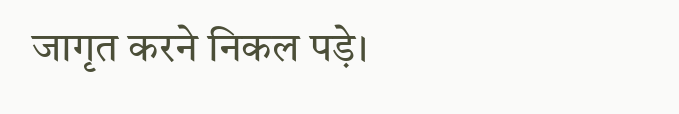जागृत करने निकल पड़े।